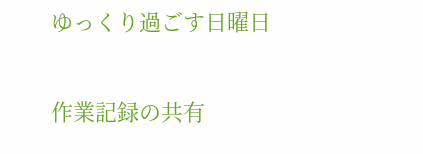ゆっくり過ごす日曜日

作業記録の共有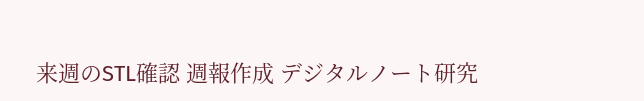来週のSTL確認 週報作成 デジタルノート研究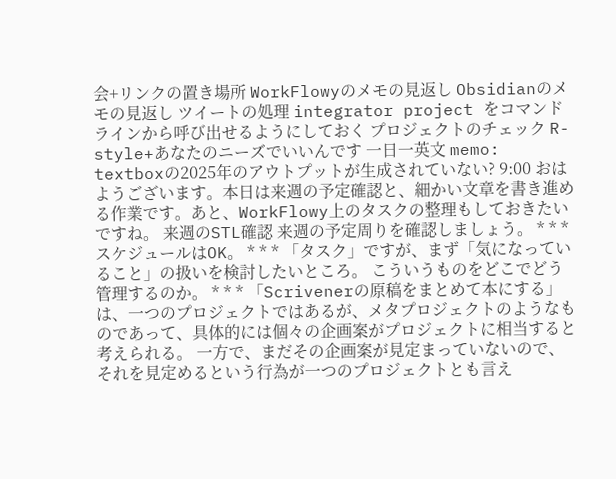会+リンクの置き場所 WorkFlowyのメモの見返し Obsidianのメモの見返し ツイートの処理 integrator project をコマンドラインから呼び出せるようにしておく プロジェクトのチェック R-style+あなたのニーズでいいんです 一日一英文 memo: textboxの2025年のアウトプットが生成されていない? 9:00 おはようございます。本日は来週の予定確認と、細かい文章を書き進める作業です。あと、WorkFlowy上のタスクの整理もしておきたいですね。 来週のSTL確認 来週の予定周りを確認しましょう。 * * * スケジュールはOK。 * * * 「タスク」ですが、まず「気になっていること」の扱いを検討したいところ。 こういうものをどこでどう管理するのか。 * * * 「Scrivenerの原稿をまとめて本にする」は、一つのプロジェクトではあるが、メタプロジェクトのようなものであって、具体的には個々の企画案がプロジェクトに相当すると考えられる。 一方で、まだその企画案が見定まっていないので、それを見定めるという行為が一つのプロジェクトとも言え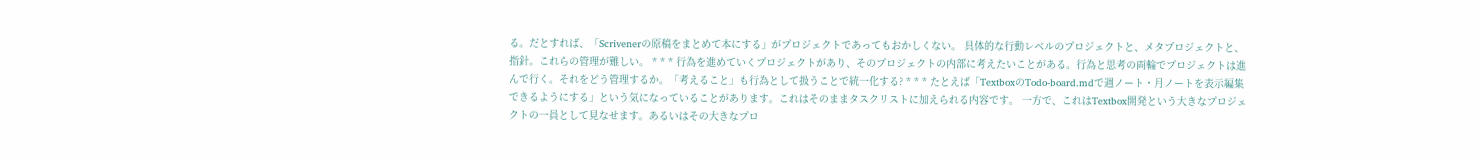る。だとすれば、「Scrivenerの原稿をまとめて本にする」がプロジェクトであってもおかしくない。 具体的な行動レベルのプロジェクトと、メタプロジェクトと、指針。これらの管理が難しい。 * * * 行為を進めていくプロジェクトがあり、そのプロジェクトの内部に考えたいことがある。行為と思考の両輪でプロジェクトは進んで行く。それをどう管理するか。「考えること」も行為として扱うことで統一化する? * * * たとえば「TextboxのTodo-board.mdで週ノート・月ノートを表示編集できるようにする」という気になっていることがあります。これはそのままタスクリストに加えられる内容です。 一方で、これはTextbox開発という大きなプロジェクトの一員として見なせます。あるいはその大きなプロ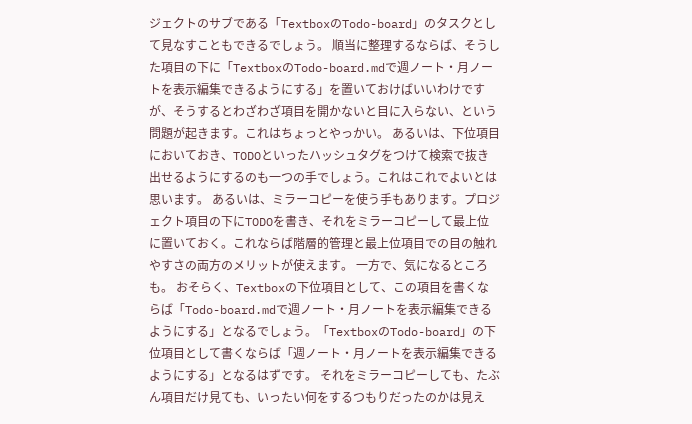ジェクトのサブである「TextboxのTodo-board」のタスクとして見なすこともできるでしょう。 順当に整理するならば、そうした項目の下に「TextboxのTodo-board.mdで週ノート・月ノートを表示編集できるようにする」を置いておけばいいわけですが、そうするとわざわざ項目を開かないと目に入らない、という問題が起きます。これはちょっとやっかい。 あるいは、下位項目においておき、TODOといったハッシュタグをつけて検索で抜き出せるようにするのも一つの手でしょう。これはこれでよいとは思います。 あるいは、ミラーコピーを使う手もあります。プロジェクト項目の下にTODOを書き、それをミラーコピーして最上位に置いておく。これならば階層的管理と最上位項目での目の触れやすさの両方のメリットが使えます。 一方で、気になるところも。 おそらく、Textboxの下位項目として、この項目を書くならば「Todo-board.mdで週ノート・月ノートを表示編集できるようにする」となるでしょう。「TextboxのTodo-board」の下位項目として書くならば「週ノート・月ノートを表示編集できるようにする」となるはずです。 それをミラーコピーしても、たぶん項目だけ見ても、いったい何をするつもりだったのかは見え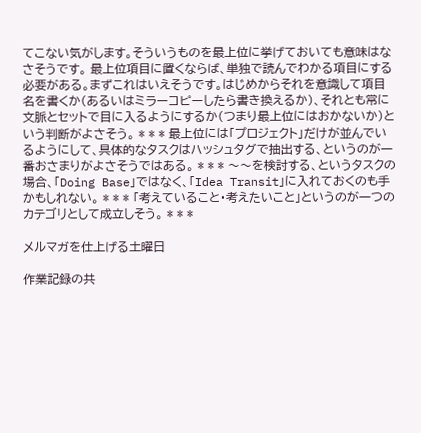てこない気がします。そういうものを最上位に挙げておいても意味はなさそうです。 最上位項目に置くならば、単独で読んでわかる項目にする必要がある。まずこれはいえそうです。はじめからそれを意識して項目名を書くか(あるいはミラーコピーしたら書き換えるか)、それとも常に文脈とセットで目に入るようにするか(つまり最上位にはおかないか)という判断がよさそう。 * * * 最上位には「プロジェクト」だけが並んでいるようにして、具体的なタスクはハッシュタグで抽出する、というのが一番おさまりがよさそうではある。 * * * 〜〜を検討する、というタスクの場合、「Doing Base」ではなく、「Idea Transit」に入れておくのも手かもしれない。 * * * 「考えていること・考えたいこと」というのが一つのカテゴリとして成立しそう。 * * *

メルマガを仕上げる土曜日

作業記録の共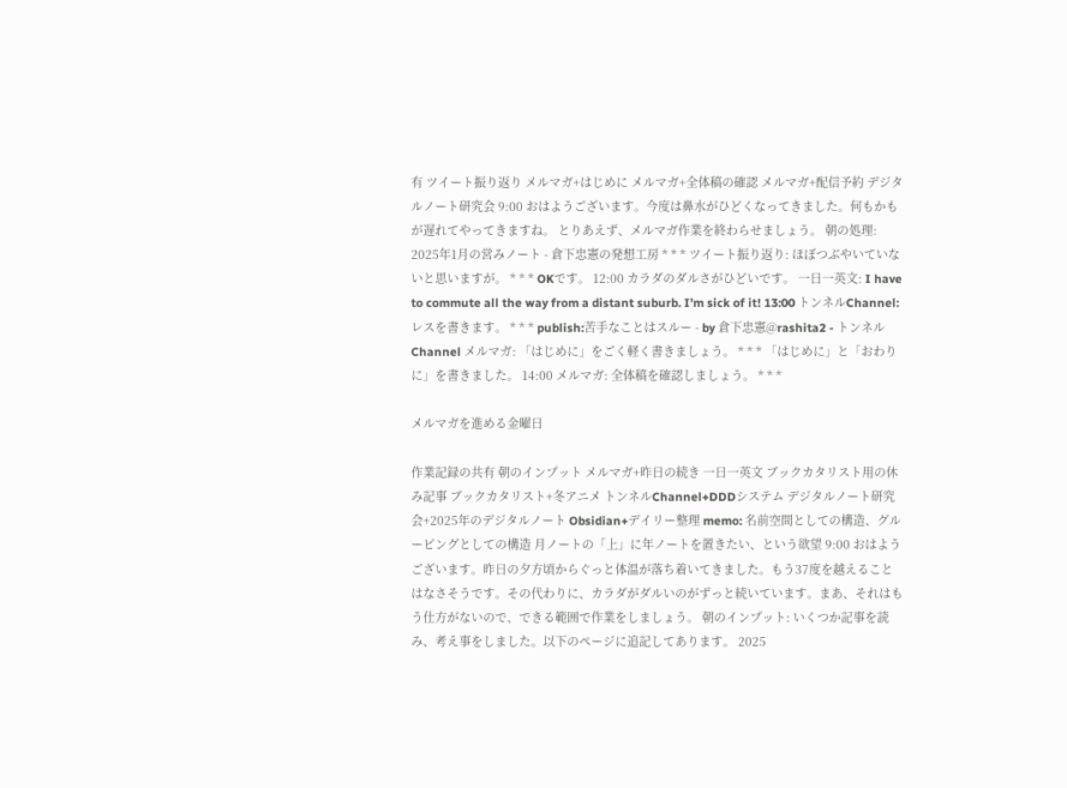有 ツイート振り返り メルマガ+はじめに メルマガ+全体稿の確認 メルマガ+配信予約 デジタルノート研究会 9:00 おはようございます。今度は鼻水がひどくなってきました。何もかもが遅れてやってきますね。 とりあえず、メルマガ作業を終わらせましょう。 朝の処理: 2025年1月の営みノート - 倉下忠憲の発想工房 * * * ツイート振り返り: ほぼつぶやいていないと思いますが。 * * * OKです。 12:00 カラダのダルさがひどいです。 一日一英文: I have to commute all the way from a distant suburb. I’m sick of it! 13:00 トンネルChannel: レスを書きます。 * * * publish:苦手なことはスルー - by 倉下忠憲@rashita2 - トンネルChannel メルマガ: 「はじめに」をごく軽く書きましょう。 * * * 「はじめに」と「おわりに」を書きました。 14:00 メルマガ: 全体稿を確認しましょう。 * * *

メルマガを進める金曜日

作業記録の共有 朝のインプット メルマガ+昨日の続き 一日一英文 ブックカタリスト用の休み記事 ブックカタリスト+冬アニメ トンネルChannel+DDDシステム デジタルノート研究会+2025年のデジタルノート Obsidian+デイリー整理 memo: 名前空間としての構造、グルーピングとしての構造 月ノートの「上」に年ノートを置きたい、という欲望 9:00 おはようございます。昨日の夕方頃からぐっと体温が落ち着いてきました。もう37度を越えることはなさそうです。その代わりに、カラダがダルいのがずっと続いています。まあ、それはもう仕方がないので、できる範囲で作業をしましょう。 朝のインプット: いくつか記事を読み、考え事をしました。以下のページに追記してあります。 2025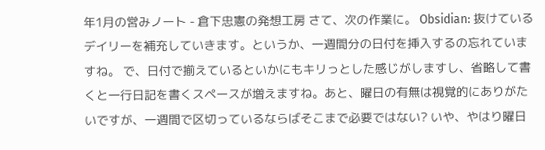年1月の営みノート - 倉下忠憲の発想工房 さて、次の作業に。 Obsidian: 抜けているデイリーを補充していきます。というか、一週間分の日付を挿入するの忘れていますね。 で、日付で揃えているといかにもキリっとした感じがしますし、省略して書くと一行日記を書くスペースが増えますね。あと、曜日の有無は視覚的にありがたいですが、一週間で区切っているならばそこまで必要ではない? いや、やはり曜日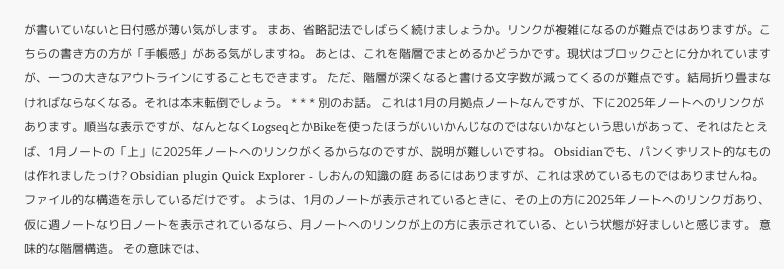が書いていないと日付感が薄い気がします。 まあ、省略記法でしばらく続けましょうか。リンクが複雑になるのが難点ではありますが。こちらの書き方の方が「手帳感」がある気がしますね。 あとは、これを階層でまとめるかどうかです。現状はブロックごとに分かれていますが、一つの大きなアウトラインにすることもできます。 ただ、階層が深くなると書ける文字数が減ってくるのが難点です。結局折り畳まなければならなくなる。それは本末転倒でしょう。 * * * 別のお話。 これは1月の月拠点ノートなんですが、下に2025年ノートへのリンクがあります。順当な表示ですが、なんとなくLogseqとかBikeを使ったほうがいいかんじなのではないかなという思いがあって、それはたとえば、1月ノートの「上」に2025年ノートへのリンクがくるからなのですが、説明が難しいですね。 Obsidianでも、パンくずリスト的なものは作れましたっけ? Obsidian plugin Quick Explorer - しおんの知識の庭 あるにはありますが、これは求めているものではありませんね。ファイル的な構造を示しているだけです。 ようは、1月のノートが表示されているときに、その上の方に2025年ノートへのリンクガあり、仮に週ノートなり日ノートを表示されているなら、月ノートへのリンクが上の方に表示されている、という状態が好ましいと感じます。 意味的な階層構造。 その意味では、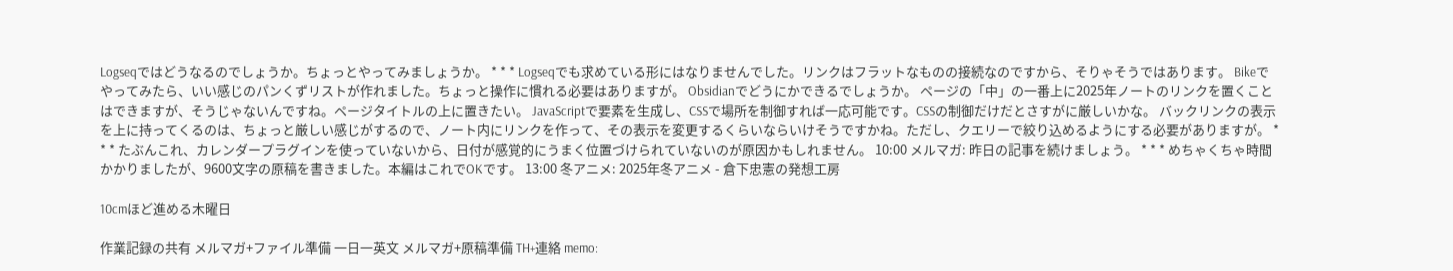Logseqではどうなるのでしょうか。ちょっとやってみましょうか。 * * * Logseqでも求めている形にはなりませんでした。リンクはフラットなものの接続なのですから、そりゃそうではあります。 Bikeでやってみたら、いい感じのパンくずリストが作れました。ちょっと操作に慣れる必要はありますが。 Obsidianでどうにかできるでしょうか。 ページの「中」の一番上に2025年ノートのリンクを置くことはできますが、そうじゃないんですね。ページタイトルの上に置きたい。 JavaScriptで要素を生成し、CSSで場所を制御すれば一応可能です。CSSの制御だけだとさすがに厳しいかな。 バックリンクの表示を上に持ってくるのは、ちょっと厳しい感じがするので、ノート内にリンクを作って、その表示を変更するくらいならいけそうですかね。ただし、クエリーで絞り込めるようにする必要がありますが。 * * * たぶんこれ、カレンダープラグインを使っていないから、日付が感覚的にうまく位置づけられていないのが原因かもしれません。 10:00 メルマガ: 昨日の記事を続けましょう。 * * * めちゃくちゃ時間かかりましたが、9600文字の原稿を書きました。本編はこれでOKです。 13:00 冬アニメ: 2025年冬アニメ - 倉下忠憲の発想工房

10cmほど進める木曜日

作業記録の共有 メルマガ+ファイル準備 一日一英文 メルマガ+原稿準備 TH+連絡 memo: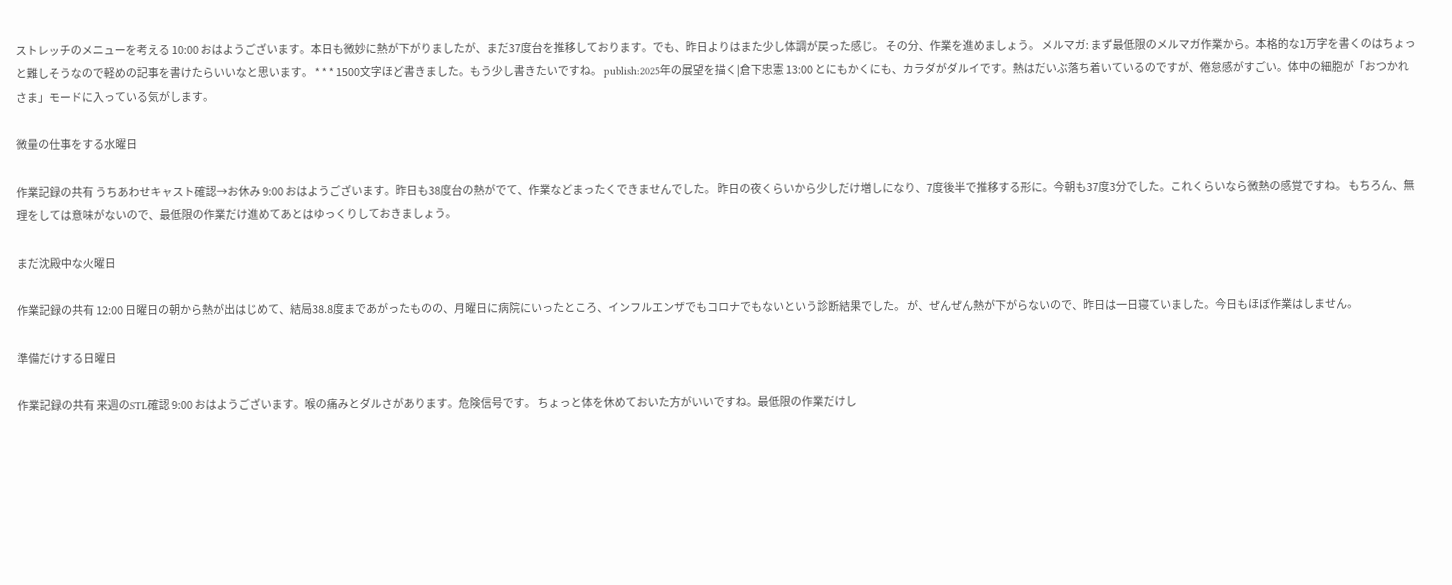ストレッチのメニューを考える 10:00 おはようございます。本日も微妙に熱が下がりましたが、まだ37度台を推移しております。でも、昨日よりはまた少し体調が戻った感じ。 その分、作業を進めましょう。 メルマガ: まず最低限のメルマガ作業から。本格的な1万字を書くのはちょっと難しそうなので軽めの記事を書けたらいいなと思います。 * * * 1500文字ほど書きました。もう少し書きたいですね。 publish:2025年の展望を描く|倉下忠憲 13:00 とにもかくにも、カラダがダルイです。熱はだいぶ落ち着いているのですが、倦怠感がすごい。体中の細胞が「おつかれさま」モードに入っている気がします。

微量の仕事をする水曜日

作業記録の共有 うちあわせキャスト確認→お休み 9:00 おはようございます。昨日も38度台の熱がでて、作業などまったくできませんでした。 昨日の夜くらいから少しだけ増しになり、7度後半で推移する形に。今朝も37度3分でした。これくらいなら微熱の感覚ですね。 もちろん、無理をしては意味がないので、最低限の作業だけ進めてあとはゆっくりしておきましょう。

まだ沈殿中な火曜日

作業記録の共有 12:00 日曜日の朝から熱が出はじめて、結局38.8度まであがったものの、月曜日に病院にいったところ、インフルエンザでもコロナでもないという診断結果でした。 が、ぜんぜん熱が下がらないので、昨日は一日寝ていました。今日もほぼ作業はしません。

準備だけする日曜日

作業記録の共有 来週のSTL確認 9:00 おはようございます。喉の痛みとダルさがあります。危険信号です。 ちょっと体を休めておいた方がいいですね。最低限の作業だけし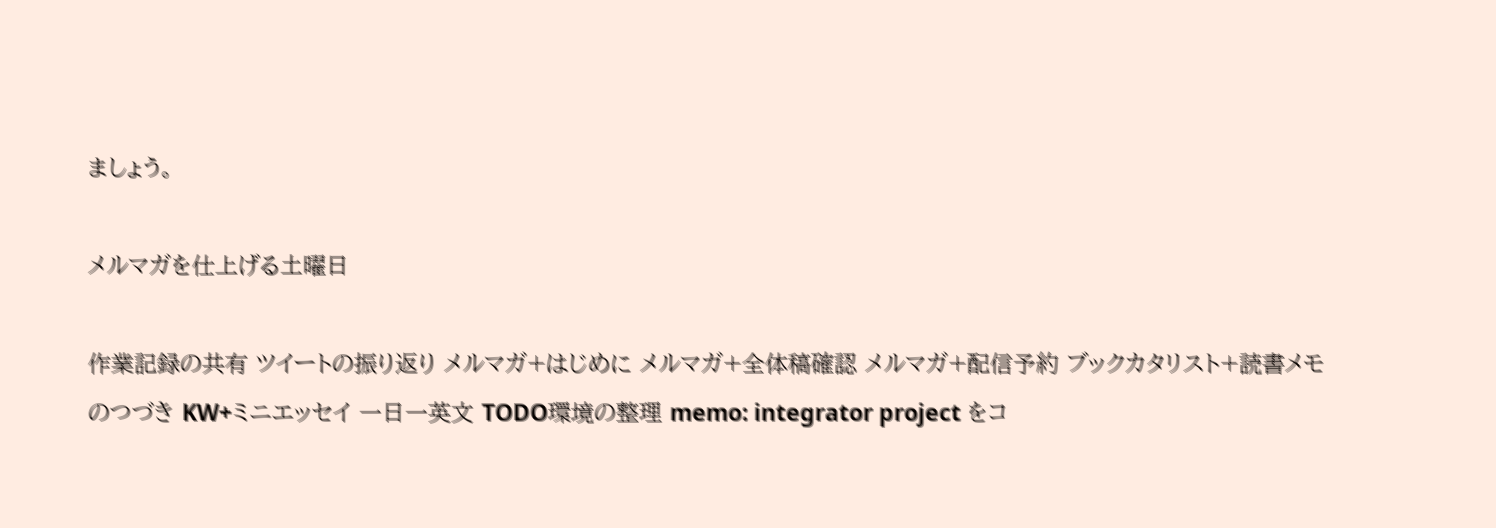ましょう。

メルマガを仕上げる土曜日

作業記録の共有 ツイートの振り返り メルマガ+はじめに メルマガ+全体稿確認 メルマガ+配信予約 ブックカタリスト+読書メモのつづき KW+ミニエッセイ 一日一英文 TODO環境の整理 memo: integrator project をコ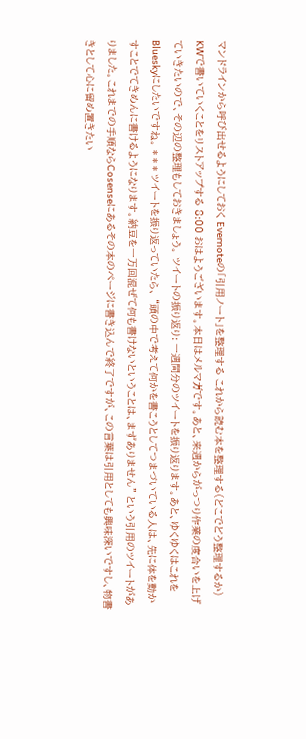マンドラインから呼び出せるようにしておく Evernoteの「引用ノート」を整理する これから読む本を整理する(どこでどう整理するか) KWで書いていくことをリストアップする 8:00 おはようございます。本日はメルマガです。あと、来週からがっつり作業の度合いを上げていきたいので、その辺の整理もしておきましょう。 ツイートの振り返り: 一週間分のツイートを振り返ります。あと、ゆくゆくはこれをBlueskyにしたいですね。 * * * ツイートを振り返っていたら、 “頭の中で考えて何かを書こうとしてつまづいている人は、先に体を動かすことでてきめんに書けるようになります。納豆を一万回混ぜて何も書けないということは、まずありません” という引用のツイートがありました。これまでの手順ならCosenseにあるその本のページに書き込んで終了ですが、この言葉は引用としても興味深いですし、物書きとして心に留め置きたい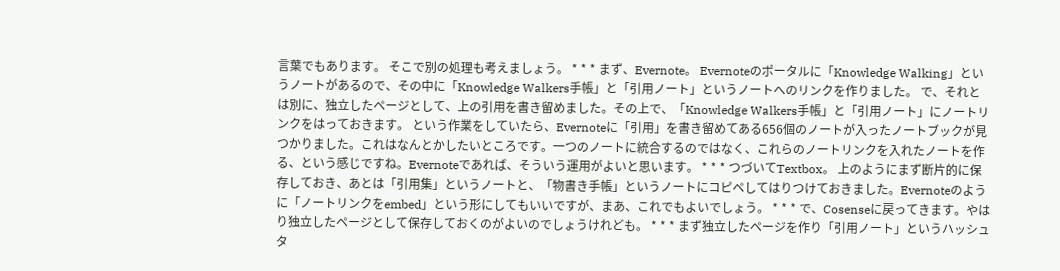言葉でもあります。 そこで別の処理も考えましょう。 * * * まず、Evernote。 Evernoteのポータルに「Knowledge Walking」というノートがあるので、その中に「Knowledge Walkers手帳」と「引用ノート」というノートへのリンクを作りました。 で、それとは別に、独立したページとして、上の引用を書き留めました。その上で、「Knowledge Walkers手帳」と「引用ノート」にノートリンクをはっておきます。 という作業をしていたら、Evernoteに「引用」を書き留めてある656個のノートが入ったノートブックが見つかりました。これはなんとかしたいところです。一つのノートに統合するのではなく、これらのノートリンクを入れたノートを作る、という感じですね。Evernoteであれば、そういう運用がよいと思います。 * * * つづいてTextbox。 上のようにまず断片的に保存しておき、あとは「引用集」というノートと、「物書き手帳」というノートにコピペしてはりつけておきました。Evernoteのように「ノートリンクをembed」という形にしてもいいですが、まあ、これでもよいでしょう。 * * * で、Cosenseに戻ってきます。やはり独立したページとして保存しておくのがよいのでしょうけれども。 * * * まず独立したページを作り「引用ノート」というハッシュタ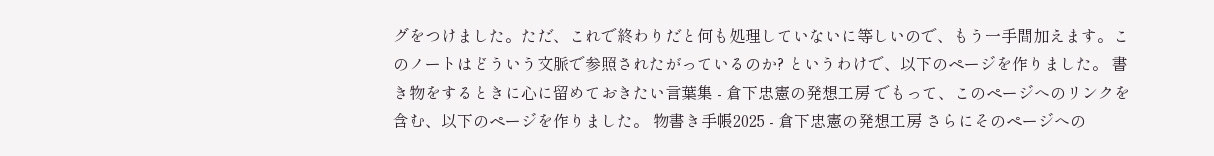グをつけました。ただ、これで終わりだと何も処理していないに等しいので、もう一手間加えます。このノートはどういう文脈で参照されたがっているのか? というわけで、以下のページを作りました。 書き物をするときに心に留めておきたい言葉集 - 倉下忠憲の発想工房 でもって、このページへのリンクを含む、以下のページを作りました。 物書き手帳2025 - 倉下忠憲の発想工房 さらにそのページへの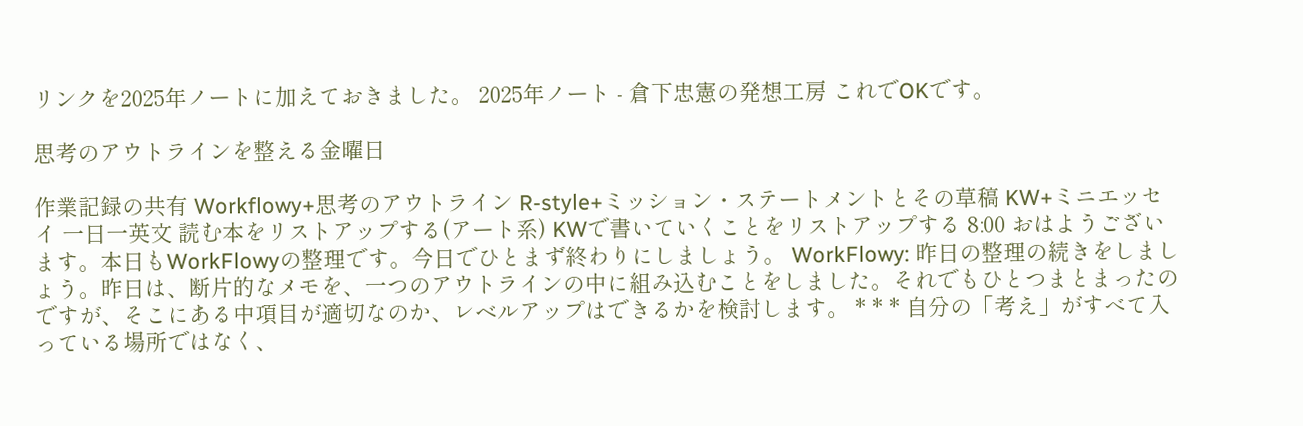リンクを2025年ノートに加えておきました。 2025年ノート - 倉下忠憲の発想工房 これでOKです。

思考のアウトラインを整える金曜日

作業記録の共有 Workflowy+思考のアウトライン R-style+ミッション・ステートメントとその草稿 KW+ミニエッセイ 一日一英文 読む本をリストアップする(アート系) KWで書いていくことをリストアップする 8:00 おはようございます。本日もWorkFlowyの整理です。今日でひとまず終わりにしましょう。 WorkFlowy: 昨日の整理の続きをしましょう。昨日は、断片的なメモを、一つのアウトラインの中に組み込むことをしました。それでもひとつまとまったのですが、そこにある中項目が適切なのか、レベルアップはできるかを検討します。 * * * 自分の「考え」がすべて入っている場所ではなく、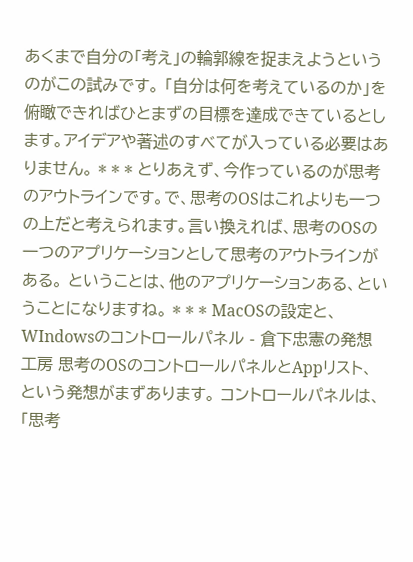あくまで自分の「考え」の輪郭線を捉まえようというのがこの試みです。 「自分は何を考えているのか」を俯瞰できればひとまずの目標を達成できているとします。アイデアや著述のすべてが入っている必要はありません。 * * * とりあえず、今作っているのが思考のアウトラインです。で、思考のOSはこれよりも一つの上だと考えられます。言い換えれば、思考のOSの一つのアプリケーションとして思考のアウトラインがある。 ということは、他のアプリケーションある、ということになりますね。 * * * MacOSの設定と、WIndowsのコントロールパネル - 倉下忠憲の発想工房 思考のOSのコントロールパネルとAppリスト、という発想がまずあります。 コントロールパネルは、「思考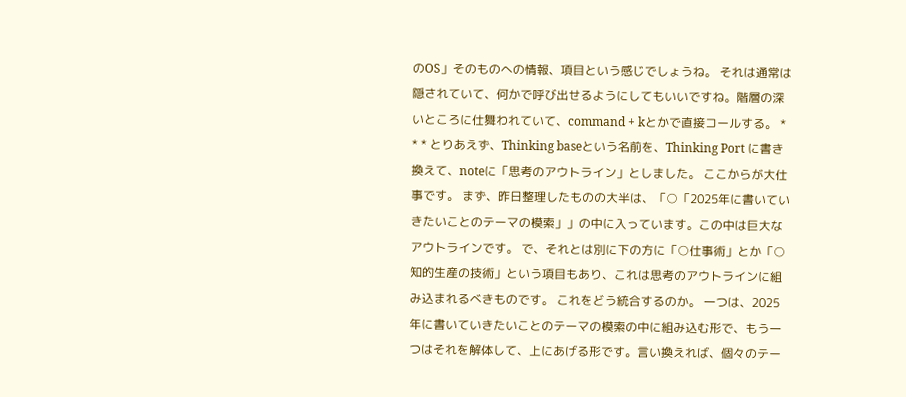のOS」そのものへの情報、項目という感じでしょうね。 それは通常は隠されていて、何かで呼び出せるようにしてもいいですね。階層の深いところに仕舞われていて、command + kとかで直接コールする。 * * * とりあえず、Thinking baseという名前を、Thinking Port に書き換えて、noteに「思考のアウトライン」としました。 ここからが大仕事です。 まず、昨日整理したものの大半は、「○「2025年に書いていきたいことのテーマの模索」」の中に入っています。この中は巨大なアウトラインです。 で、それとは別に下の方に「○仕事術」とか「○知的生産の技術」という項目もあり、これは思考のアウトラインに組み込まれるべきものです。 これをどう統合するのか。 一つは、2025年に書いていきたいことのテーマの模索の中に組み込む形で、もう一つはそれを解体して、上にあげる形です。言い換えれば、個々のテー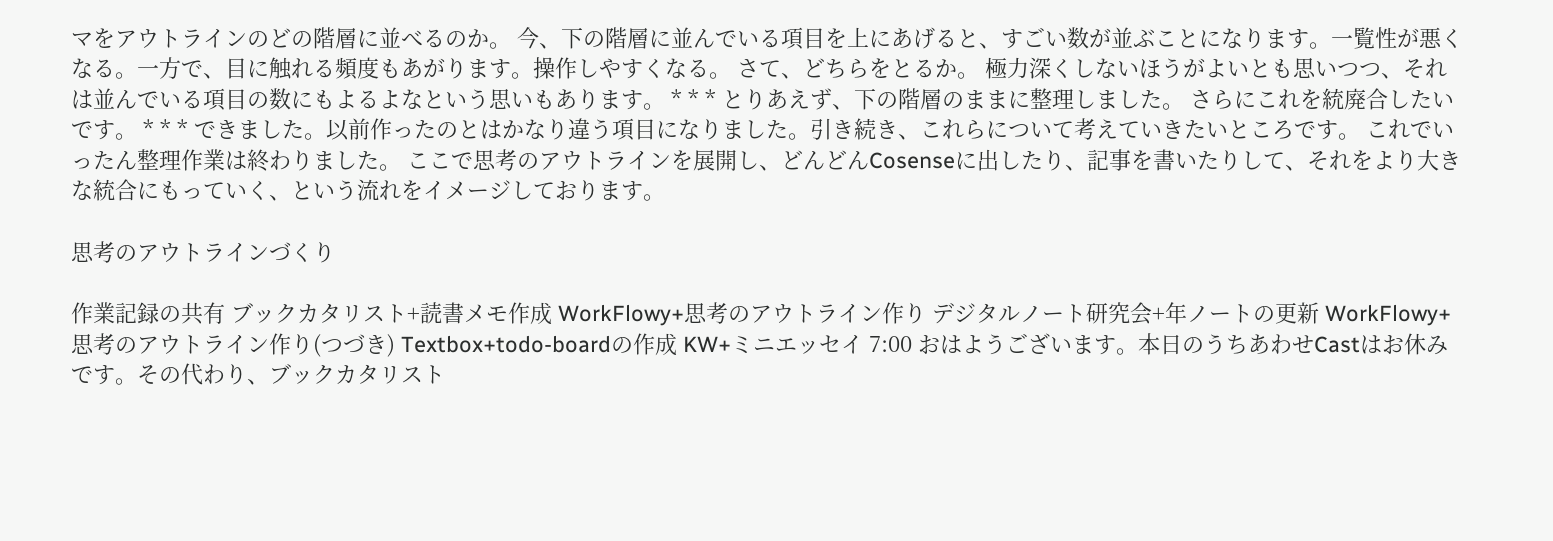マをアウトラインのどの階層に並べるのか。 今、下の階層に並んでいる項目を上にあげると、すごい数が並ぶことになります。一覧性が悪くなる。一方で、目に触れる頻度もあがります。操作しやすくなる。 さて、どちらをとるか。 極力深くしないほうがよいとも思いつつ、それは並んでいる項目の数にもよるよなという思いもあります。 * * * とりあえず、下の階層のままに整理しました。 さらにこれを統廃合したいです。 * * * できました。以前作ったのとはかなり違う項目になりました。引き続き、これらについて考えていきたいところです。 これでいったん整理作業は終わりました。 ここで思考のアウトラインを展開し、どんどんCosenseに出したり、記事を書いたりして、それをより大きな統合にもっていく、という流れをイメージしております。

思考のアウトラインづくり

作業記録の共有 ブックカタリスト+読書メモ作成 WorkFlowy+思考のアウトライン作り デジタルノート研究会+年ノートの更新 WorkFlowy+思考のアウトライン作り(つづき) Textbox+todo-boardの作成 KW+ミニエッセイ 7:00 おはようございます。本日のうちあわせCastはお休みです。その代わり、ブックカタリスト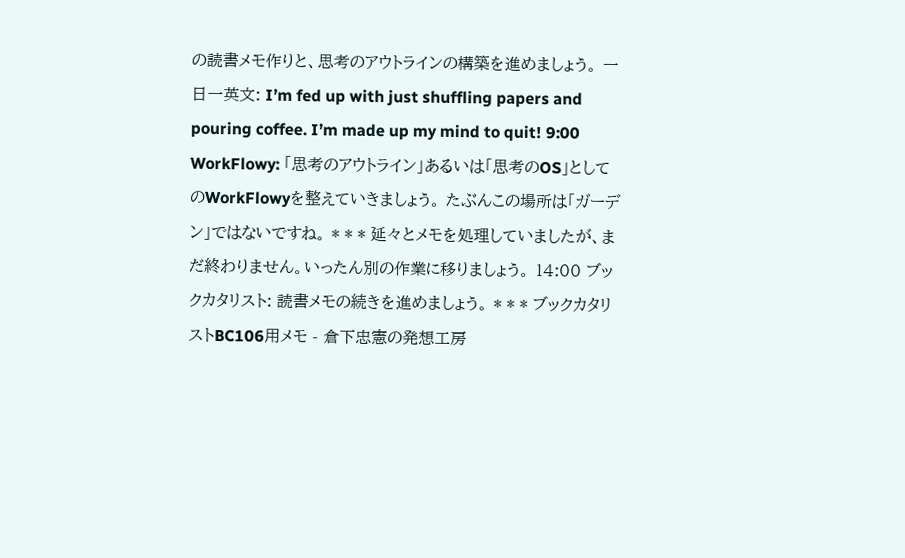の読書メモ作りと、思考のアウトラインの構築を進めましょう。 一日一英文: I’m fed up with just shuffling papers and pouring coffee. I’m made up my mind to quit! 9:00 WorkFlowy: 「思考のアウトライン」あるいは「思考のOS」としてのWorkFlowyを整えていきましょう。 たぶんこの場所は「ガーデン」ではないですね。 * * * 延々とメモを処理していましたが、まだ終わりません。いったん別の作業に移りましょう。 14:00 ブックカタリスト: 読書メモの続きを進めましょう。 * * * ブックカタリストBC106用メモ - 倉下忠憲の発想工房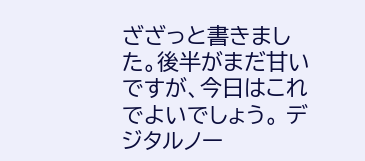ざざっと書きました。後半がまだ甘いですが、今日はこれでよいでしょう。 デジタルノー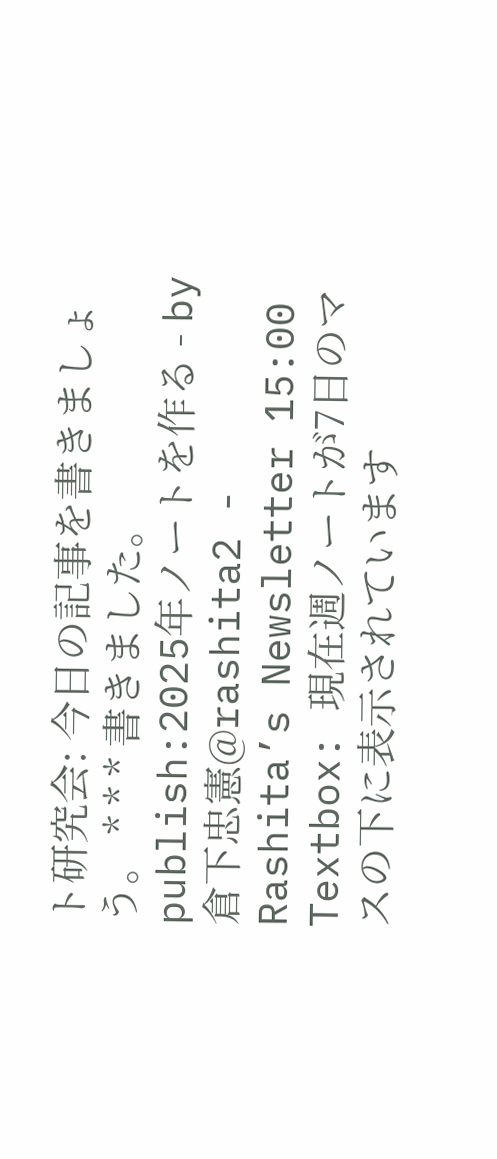ト研究会: 今日の記事を書きましょう。 * * * 書きました。 publish:2025年ノートを作る - by 倉下忠憲@rashita2 - Rashita’s Newsletter 15:00 Textbox: 現在週ノートが7日のマスの下に表示されています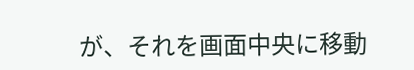が、それを画面中央に移動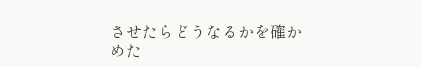させたらどうなるかを確かめた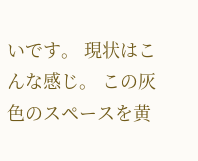いです。 現状はこんな感じ。 この灰色のスペースを黄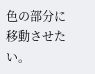色の部分に移動させたい。